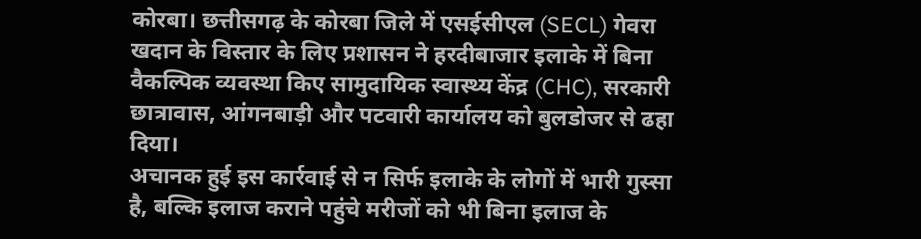कोरबा। छत्तीसगढ़ के कोरबा जिले में एसईसीएल (SECL) गेवरा खदान के विस्तार के लिए प्रशासन ने हरदीबाजार इलाके में बिना वैकल्पिक व्यवस्था किए सामुदायिक स्वास्थ्य केंद्र (CHC), सरकारी छात्रावास, आंगनबाड़ी और पटवारी कार्यालय को बुलडोजर से ढहा दिया।
अचानक हुई इस कार्रवाई से न सिर्फ इलाके के लोगों में भारी गुस्सा है, बल्कि इलाज कराने पहुंचे मरीजों को भी बिना इलाज के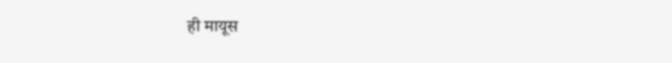ही मायूस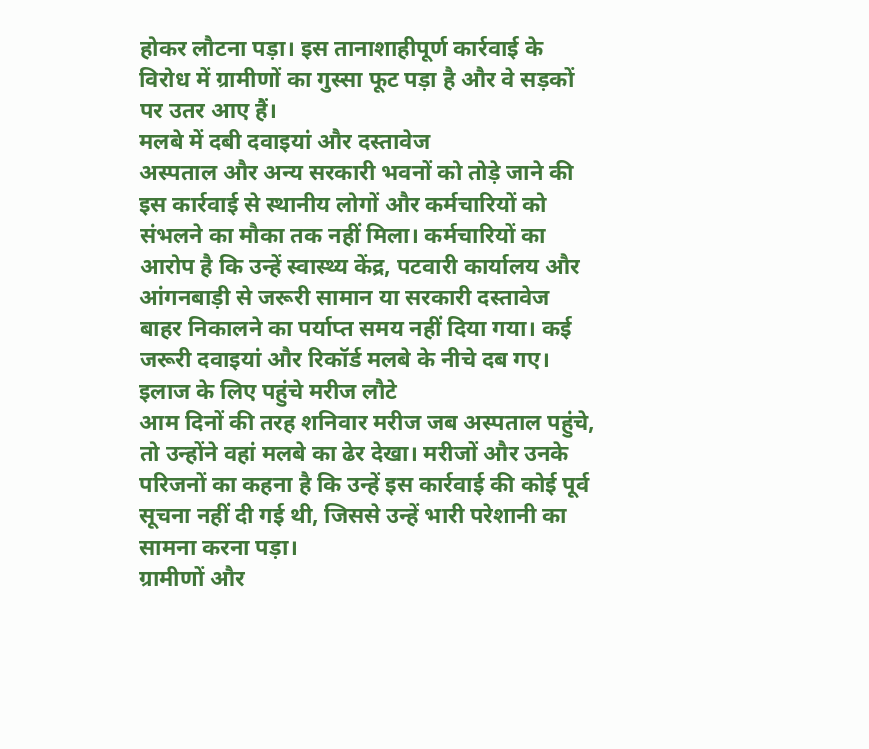होकर लौटना पड़ा। इस तानाशाहीपूर्ण कार्रवाई के विरोध में ग्रामीणों का गुस्सा फूट पड़ा है और वे सड़कों पर उतर आए हैं।
मलबे में दबी दवाइयां और दस्तावेज
अस्पताल और अन्य सरकारी भवनों को तोड़े जाने की इस कार्रवाई से स्थानीय लोगों और कर्मचारियों को संभलने का मौका तक नहीं मिला। कर्मचारियों का आरोप है कि उन्हें स्वास्थ्य केंद्र, पटवारी कार्यालय और आंगनबाड़ी से जरूरी सामान या सरकारी दस्तावेज बाहर निकालने का पर्याप्त समय नहीं दिया गया। कई जरूरी दवाइयां और रिकॉर्ड मलबे के नीचे दब गए।
इलाज के लिए पहुंचे मरीज लौटे
आम दिनों की तरह शनिवार मरीज जब अस्पताल पहुंचे, तो उन्होंने वहां मलबे का ढेर देखा। मरीजों और उनके परिजनों का कहना है कि उन्हें इस कार्रवाई की कोई पूर्व सूचना नहीं दी गई थी, जिससे उन्हें भारी परेशानी का सामना करना पड़ा।
ग्रामीणों और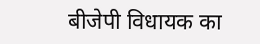बीजेपी विधायक का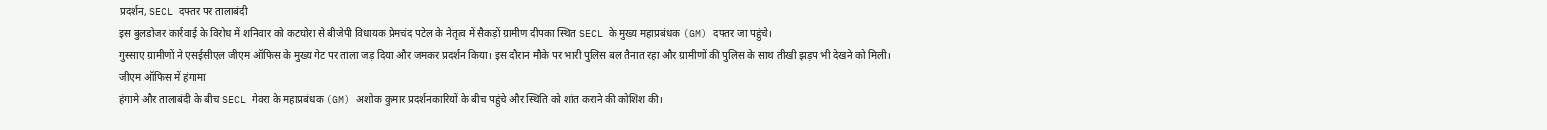प्रदर्शन, SECL दफ्तर पर तालाबंदी
इस बुलडोजर कार्रवाई के विरोध में शनिवार को कटघोरा से बीजेपी विधायक प्रेमचंद पटेल के नेतृत्व में सैकड़ों ग्रामीण दीपका स्थित SECL के मुख्य महाप्रबंधक (GM) दफ्तर जा पहुंचे।
गुस्साए ग्रामीणों ने एसईसीएल जीएम ऑफिस के मुख्य गेट पर ताला जड़ दिया और जमकर प्रदर्शन किया। इस दौरान मौके पर भारी पुलिस बल तैनात रहा और ग्रामीणों की पुलिस के साथ तीखी झड़प भी देखने को मिली।
जीएम ऑफिस में हंगामा
हंगामे और तालाबंदी के बीच SECL गेवरा के महाप्रबंधक (GM) अशोक कुमार प्रदर्शनकारियों के बीच पहुंचे और स्थिति को शांत कराने की कोशिश की।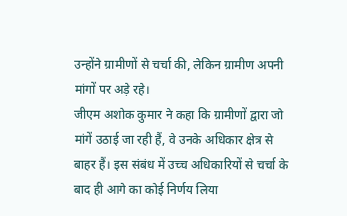उन्होंने ग्रामीणों से चर्चा की, लेकिन ग्रामीण अपनी मांगों पर अड़े रहे।
जीएम अशोक कुमार ने कहा कि ग्रामीणों द्वारा जो मांगें उठाई जा रही हैं, वे उनके अधिकार क्षेत्र से बाहर हैं। इस संबंध में उच्च अधिकारियों से चर्चा के बाद ही आगे का कोई निर्णय लिया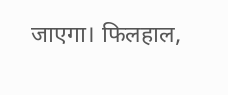जाएगा। फिलहाल,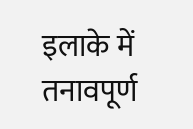इलाके में तनावपूर्ण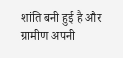शांति बनी हुई है और ग्रामीण अपनी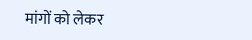मांगों को लेकर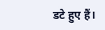डटे हुए हैं।